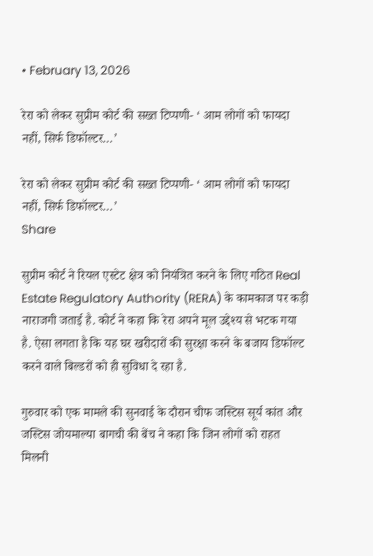• February 13, 2026

रेरा को लेकर सुप्रीम कोर्ट की सख्त टिप्पणी- ‘ आम लोगों को फायदा नहीं, सिर्फ डिफॉल्टर…’

रेरा को लेकर सुप्रीम कोर्ट की सख्त टिप्पणी- ‘ आम लोगों को फायदा नहीं, सिर्फ डिफॉल्टर…’
Share

सुप्रीम कोर्ट ने रियल एस्टेट क्षेत्र को नियंत्रित करने के लिए गठित Real Estate Regulatory Authority (RERA) के कामकाज पर कड़ी नाराजगी जताई है. कोर्ट ने कहा कि रेरा अपने मूल उद्देश्य से भटक गया है. ऐसा लगता है कि यह घर खरीदारों की सुरक्षा करने के बजाय डिफॉल्ट करने वाले बिल्डरों को ही सुविधा दे रहा है.

गुरुवार को एक मामले की सुनवाई के दौरान चीफ जस्टिस सूर्य कांत और जस्टिस जोयमाल्या बागची की बेंच ने कहा कि जिन लोगों को राहत मिलनी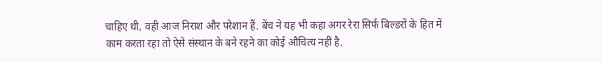चाहिए थी, वही आज निराश और परेशान हैं. बेंच ने यह भी कहा अगर रेरा सिर्फ बिल्डरों के हित में काम करता रहा तो ऐसे संस्थान के बने रहने का कोई औचित्य नहीं है.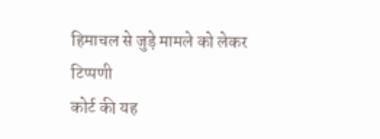हिमाचल से जुड़े मामले को लेकर टिप्पणी
कोर्ट की यह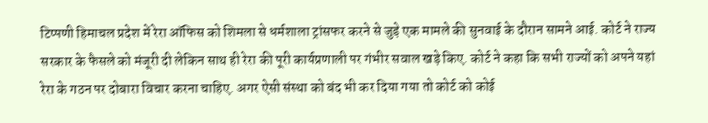टिप्पणी हिमाचल प्रदेश में रेरा ऑफिस को शिमला से धर्मशाला ट्रांसफर करने से जुड़े एक मामले की सुनवाई के दौरान सामने आई. कोर्ट ने राज्य सरकार के फैसले को मंजूरी दी लेकिन साथ ही रेरा की पूरी कार्यप्रणाली पर गंभीर सवाल खड़े किए. कोर्ट ने कहा कि सभी राज्यों को अपने यहां रेरा के गठन पर दोबारा विचार करना चाहिए. अगर ऐसी संस्था को बंद भी कर दिया गया तो कोर्ट को कोई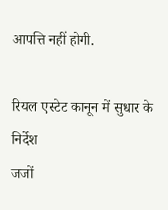आपत्ति नहीं होगी.

रियल एस्टेट कानून में सुधार के निर्देश
जजों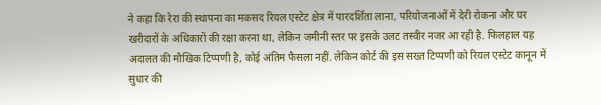ने कहा कि रेरा की स्थापना का मकसद रियल एस्टेट क्षेत्र में पारदर्शिता लाना, परियोजनाओं में देरी रोकना और घर खरीदारों के अधिकारों की रक्षा करना था, लेकिन जमीनी स्तर पर इसके उलट तस्वीर नजर आ रही है. फिलहाल यह अदालत की मौखिक टिप्पणी है, कोई अंतिम फैसला नहीं. लेकिन कोर्ट की इस सख्त टिप्पणी को रियल एस्टेट कानून में सुधार की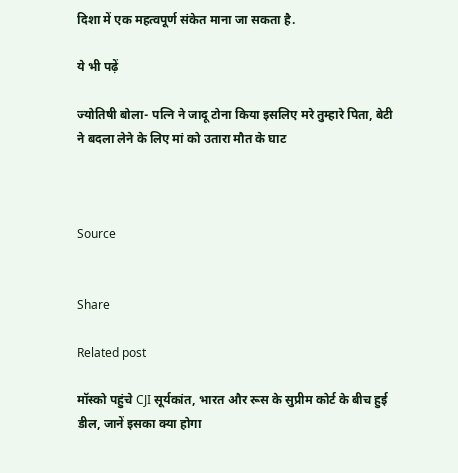दिशा में एक महत्वपूर्ण संकेत माना जा सकता है.

ये भी पढ़ें

ज्योतिषी बोला- पत्नि ने जादू टोना किया इसलिए मरे तुम्हारे पिता, बेटी ने बदला लेने के लिए मां को उतारा मौत के घाट



Source


Share

Related post

मॉस्को पहुंचे CJI सूर्यकांत, भारत और रूस के सुप्रीम कोर्ट के बीच हुई डील, जानें इसका क्या होगा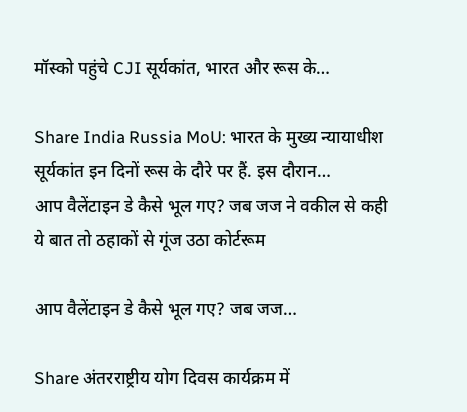मॉस्को पहुंचे CJI सूर्यकांत, भारत और रूस के…

Share India Russia MoU: भारत के मुख्य न्यायाधीश सूर्यकांत इन दिनों रूस के दौरे पर हैं. इस दौरान…
आप वैलेंटाइन डे कैसे भूल गए? जब जज ने वकील से कही ये बात तो ठहाकों से गूंज उठा कोर्टरूम

आप वैलेंटाइन डे कैसे भूल गए? जब जज…

Share अंतरराष्ट्रीय योग दिवस कार्यक्रम में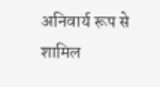अनिवार्य रूप से शामिल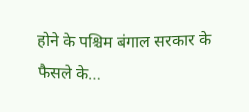होने के पश्चिम बंगाल सरकार के फैसले के…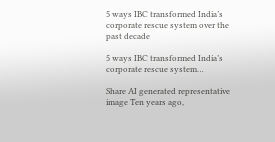5 ways IBC transformed India’s corporate rescue system over the past decade

5 ways IBC transformed India’s corporate rescue system…

Share AI generated representative image Ten years ago,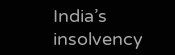India’s insolvency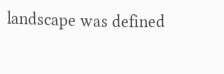landscape was defined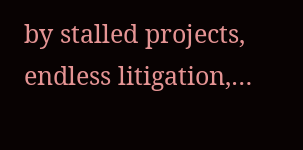by stalled projects, endless litigation,…